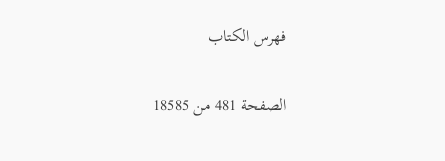فهرس الكتاب

الصفحة 481 من 18585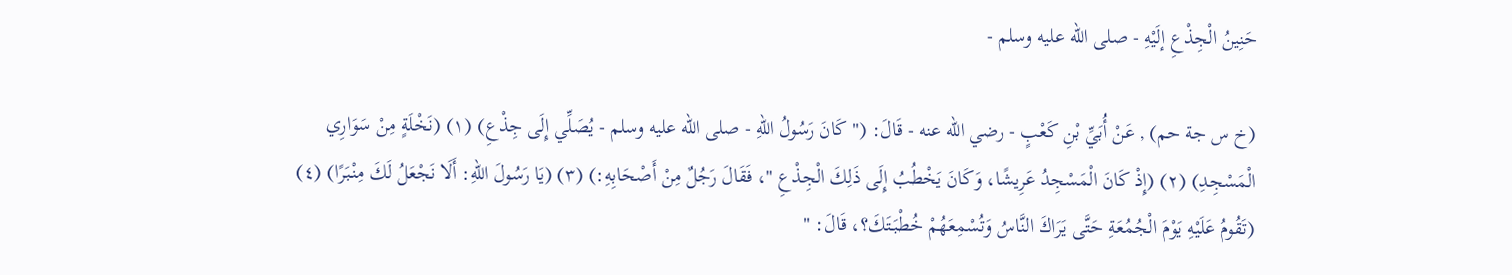حَنِينُ الْجِذْعِ إلَيْهِ - صلى الله عليه وسلم -

(خ س جة حم) , عَنْ أُبَيِّ بْنِ كَعْبٍ - رضي الله عنه - قَالَ: (" كَانَ رَسُولُ اللهِ - صلى الله عليه وسلم - يُصَلِّي إِلَى جِذْعِ) (١) (نَخْلَةٍ مِنْ سَوَارِي الْمَسْجِدِ) (٢) (إِذْ كَانَ الْمَسْجِدُ عَرِيشًا، وَكَانَ يَخْطُبُ إِلَى ذَلِكَ الْجِذْعِ "، فَقَالَ رَجُلٌ مِنْ أَصْحَابِهِ:) (٣) (يَا رَسُولَ اللهِ: أَلَا نَجْعَلُ لَكَ مِنْبَرًا) (٤) (تَقُومُ عَلَيْهِ يَوْمَ الْجُمُعَةِ حَتَّى يَرَاكَ النَّاسُ وَتُسْمِعَهُمْ خُطْبَتَكَ؟، قَالَ: "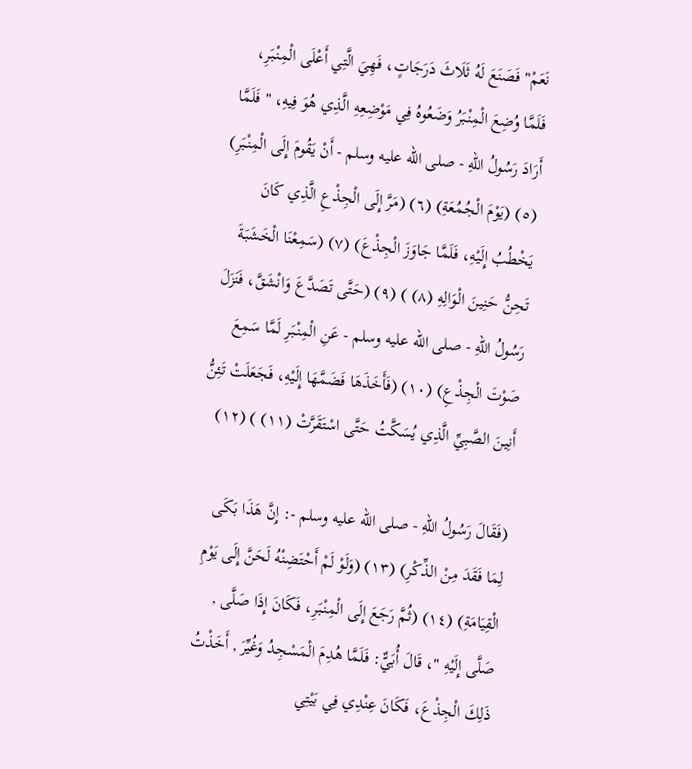نَعَمْ" فَصَنَعَ لَهُ ثَلَاثَ دَرَجَاتٍ، فَهِيَ الَّتِي أَعْلَى الْمِنْبَرِ، فَلَمَّا وُضِعَ الْمِنْبَرُ وَضَعُوهُ فِي مَوْضِعِهِ الَّذِي هُوَ فِيهِ، " فَلَمَّا أَرَادَ رَسُولُ اللهِ - صلى الله عليه وسلم - أَنْ يَقُومَ إِلَى الْمِنْبَرِ) (٥) (يَوْمَ الْجُمُعَةِ) (٦) (مَرَّ إِلَى الْجِذْعِ الَّذِي كَانَ يَخْطُبُ إِلَيْهِ، فَلَمَّا جَاوَزَ الْجِذْعَ) (٧) (سَمِعْنَا الْخَشَبَةَ تَحِنُّ حَنِينَ الْوَالِهِ (٨) ) (٩) (حَتَّى تَصَدَّعَ وَانْشَقَّ، فَنَزَلَ رَسُولُ اللهِ - صلى الله عليه وسلم - عَنِ الْمِنْبَرِ لَمَّا سَمِعَ صَوْتَ الْجِذْعِ) (١٠) (فَأَخَذَهَا فَضَمَّهَا إِلَيْهِ، فَجَعَلَتْ تَئِنُّ أَنِينَ الصَّبِيِّ الَّذِي يُسَكَّتُ حَتَّى اسْتَقَرَّتْ (١١) ) (١٢)

(فَقَالَ رَسُولُ اللهِ - صلى الله عليه وسلم -: إِنَّ هَذَا بَكَى لِمَا فَقَدَ مِنْ الذِّكْرِ) (١٣) (وَلَوْ لَمْ أَحْتَضِنْهُ لَحَنَّ إِلَى يَوْمِ الْقِيَامَةِ) (١٤) (ثُمَّ رَجَعَ إِلَى الْمِنْبَرِ، فَكَانَ إِذَا صَلَّى , صَلَّى إِلَيْهِ "، قَالَ أُبَيٌّ: فَلَمَّا هُدِمَ الْمَسْجِدُ وَغُيِّرَ , أَخَذْتُ ذَلِكَ الْجِذْعَ، فَكَانَ عِنْدِي فِي بَيْتِي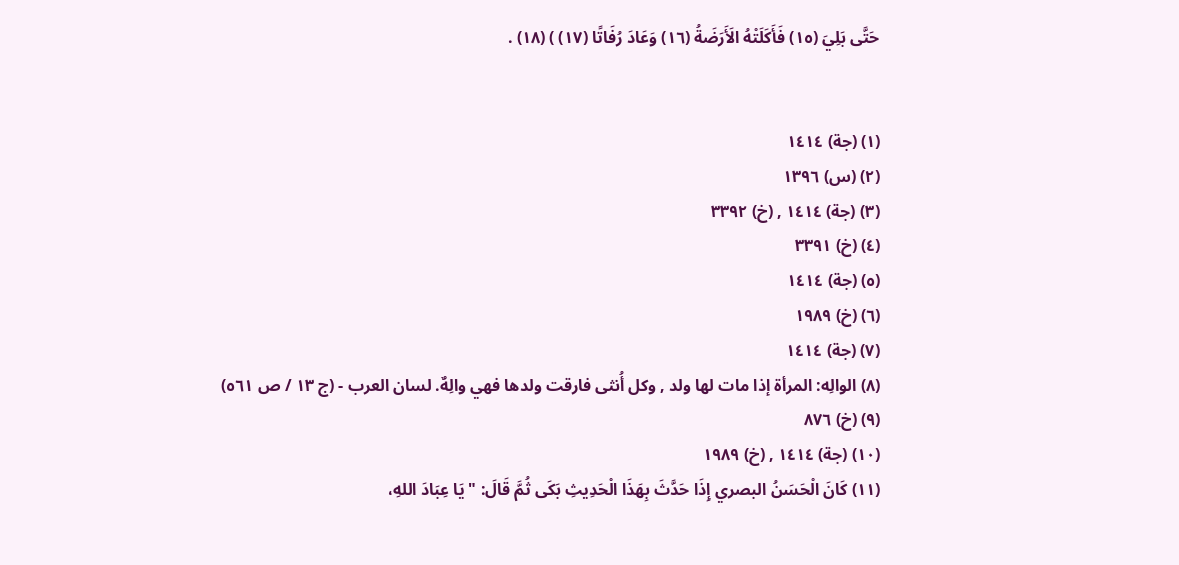حَتَّى بَلِيَ (١٥) فَأَكَلَتْهُ الَأَرَضَةُ (١٦) وَعَادَ رُفَاتًا (١٧) ) (١٨) .


(١) (جة) ١٤١٤
(٢) (س) ١٣٩٦
(٣) (جة) ١٤١٤ , (خ) ٣٣٩٢
(٤) (خ) ٣٣٩١
(٥) (جة) ١٤١٤
(٦) (خ) ١٩٨٩
(٧) (جة) ١٤١٤
(٨) الوالِه: المرأة إذا مات لها ولد , وكل أُنثى فارقت ولدها فهي والِهٌ. لسان العرب - (ج ١٣ / ص ٥٦١)
(٩) (خ) ٨٧٦
(١٠) (جة) ١٤١٤ , (خ) ١٩٨٩
(١١) كَانَ الْحَسَنُ البصري إِذَا حَدَّثَ بِهَذَا الْحَدِيثِ بَكَى ثُمَّ قَالَ: " يَا عِبَادَ اللهِ،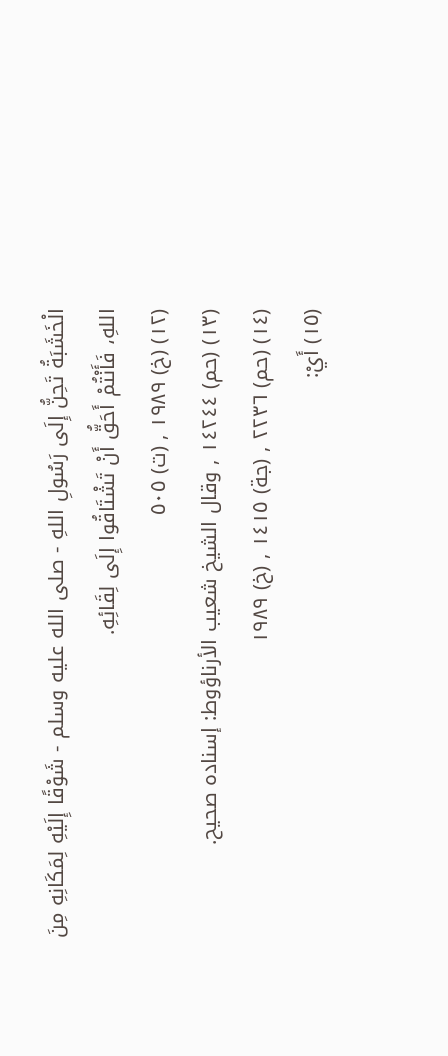الْخَشَبَةُ تَحِنُّ إِلَى رَسُولِ اللهِ - صلى الله عليه وسلم - شَوْقًا إِلَيْهِ لِمَكَانِهِ مِنَ اللهِ، فَأَنْتُمْ أَحَقُّ أَنْ تَشْتَاقُوا إِلَى لِقَائِهِ.
(١٢) (خ) ١٩٨٩ , (ت) ٥٠٥
(١٣) (حم) ١٤٢٤٤ , وقال الشيخ شعيب الأرناؤوط: إسناده صحيح.
(١٤) (حم) ٢٢٣٦ , (جة) ١٤١٥ , (خ) ١٩٨٩
(١٥) أَيْ: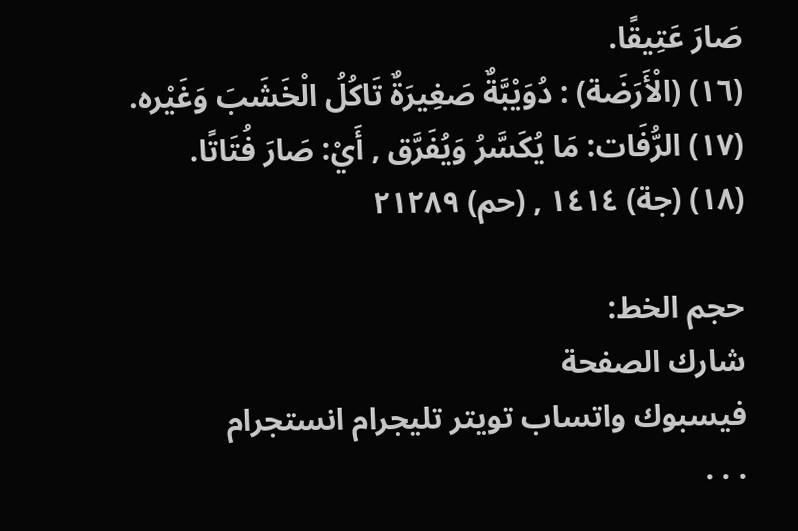صَارَ عَتِيقًا.
(١٦) (الْأَرَضَة) : دُوَيْبَّةٌ صَغِيرَةٌ تَاكُلُ الْخَشَبَ وَغَيْره.
(١٧) الرُّفَات: مَا يُكَسَّرُ وَيُفَرَّق , أَيْ: صَارَ فُتَاتًا.
(١٨) (جة) ١٤١٤ , (حم) ٢١٢٨٩

حجم الخط:
شارك الصفحة
فيسبوك واتساب تويتر تليجرام انستجرام
. . .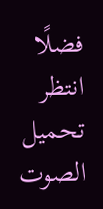فضلًا انتظر تحميل الصوت